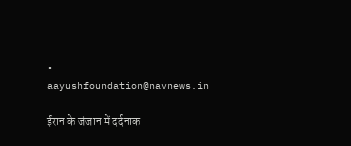• aayushfoundation@navnews.in

ईरान के जंजान में दर्दनाक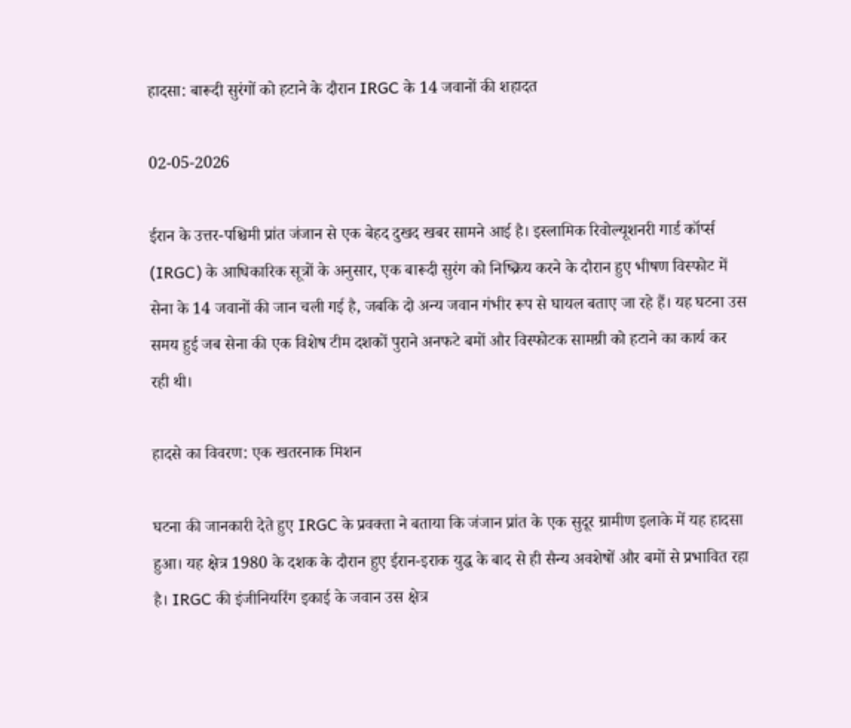हादसा: बारूदी सुरंगों को हटाने के दौरान IRGC के 14 जवानों की शहादत

02-05-2026

ईरान के उत्तर-पश्चिमी प्रांत जंजान से एक बेहद दुखद खबर सामने आई है। इस्लामिक रिवोल्यूशनरी गार्ड कॉर्प्स (IRGC) के आधिकारिक सूत्रों के अनुसार, एक बारूदी सुरंग को निष्क्रिय करने के दौरान हुए भीषण विस्फोट में सेना के 14 जवानों की जान चली गई है, जबकि दो अन्य जवान गंभीर रूप से घायल बताए जा रहे हैं। यह घटना उस समय हुई जब सेना की एक विशेष टीम दशकों पुराने अनफटे बमों और विस्फोटक सामग्री को हटाने का कार्य कर रही थी।

हादसे का विवरण: एक खतरनाक मिशन

घटना की जानकारी देते हुए IRGC के प्रवक्ता ने बताया कि जंजान प्रांत के एक सुदूर ग्रामीण इलाके में यह हादसा हुआ। यह क्षेत्र 1980 के दशक के दौरान हुए ईरान-इराक युद्ध के बाद से ही सैन्य अवशेषों और बमों से प्रभावित रहा है। IRGC की इंजीनियरिंग इकाई के जवान उस क्षेत्र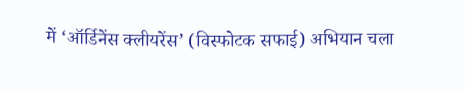में ‘ऑर्डिनेंस क्लीयरेंस’ (विस्फोटक सफाई) अभियान चला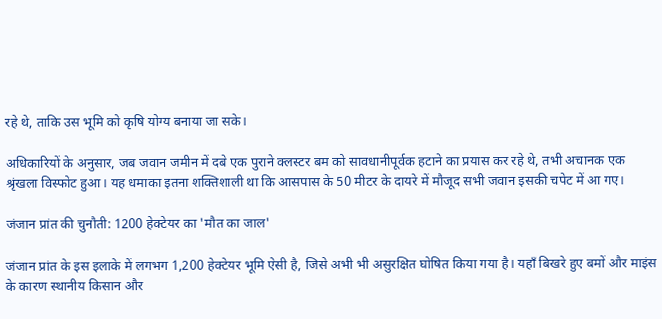रहे थे, ताकि उस भूमि को कृषि योग्य बनाया जा सके।

अधिकारियों के अनुसार, जब जवान जमीन में दबे एक पुराने क्लस्टर बम को सावधानीपूर्वक हटाने का प्रयास कर रहे थे, तभी अचानक एक श्रृंखला विस्फोट हुआ। यह धमाका इतना शक्तिशाली था कि आसपास के 50 मीटर के दायरे में मौजूद सभी जवान इसकी चपेट में आ गए।

जंजान प्रांत की चुनौती: 1200 हेक्टेयर का 'मौत का जाल'

जंजान प्रांत के इस इलाके में लगभग 1,200 हेक्टेयर भूमि ऐसी है, जिसे अभी भी असुरक्षित घोषित किया गया है। यहाँ बिखरे हुए बमों और माइंस के कारण स्थानीय किसान और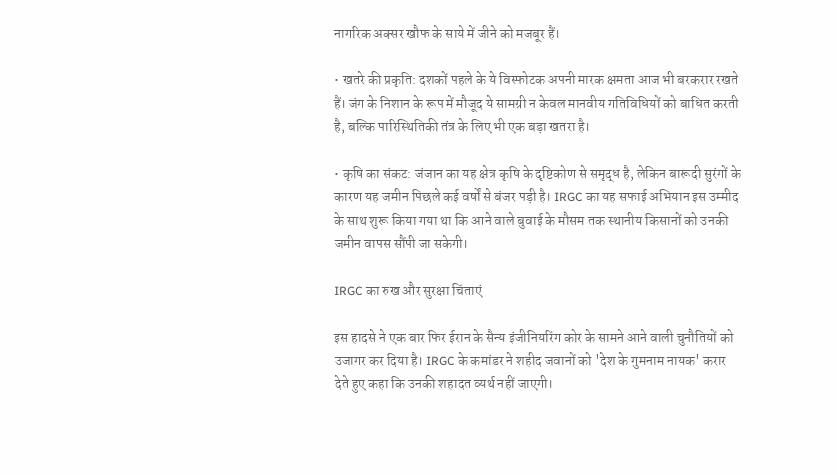नागरिक अक्सर खौफ के साये में जीने को मजबूर हैं।

• खतरे की प्रकृति: दशकों पहले के ये विस्फोटक अपनी मारक क्षमता आज भी बरकरार रखते हैं। जंग के निशान के रूप में मौजूद ये सामग्री न केवल मानवीय गतिविधियों को बाधित करती है, बल्कि पारिस्थितिकी तंत्र के लिए भी एक बड़ा खतरा है।

• कृषि का संकट: जंजान का यह क्षेत्र कृषि के दृष्टिकोण से समृद्ध है, लेकिन बारूदी सुरंगों के कारण यह जमीन पिछले कई वर्षों से बंजर पड़ी है। IRGC का यह सफाई अभियान इस उम्मीद के साथ शुरू किया गया था कि आने वाले बुवाई के मौसम तक स्थानीय किसानों को उनकी जमीन वापस सौंपी जा सकेगी।

IRGC का रुख और सुरक्षा चिंताएं

इस हादसे ने एक बार फिर ईरान के सैन्य इंजीनियरिंग कोर के सामने आने वाली चुनौतियों को उजागर कर दिया है। IRGC के कमांडर ने शहीद जवानों को 'देश के गुमनाम नायक' करार देते हुए कहा कि उनकी शहादत व्यर्थ नहीं जाएगी।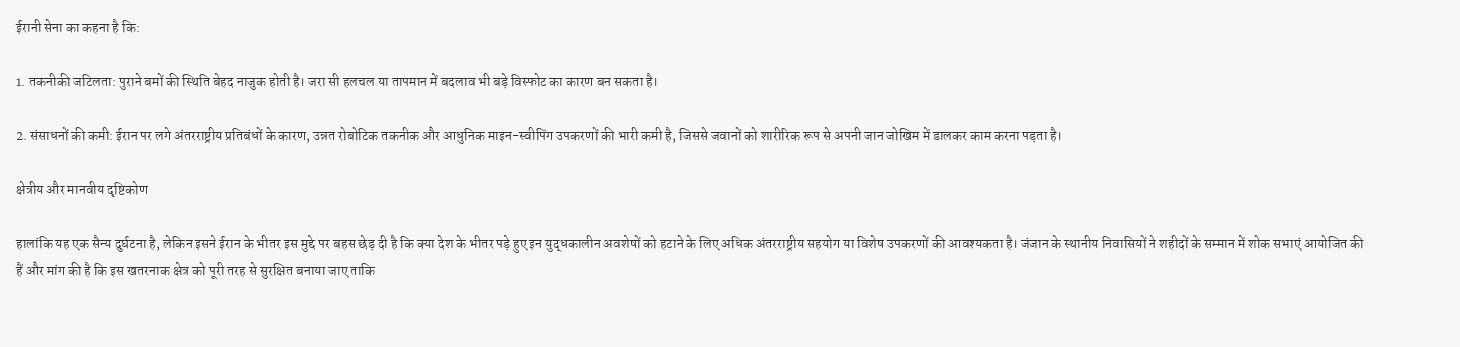ईरानी सेना का कहना है कि:

1. तकनीकी जटिलता: पुराने बमों की स्थिति बेहद नाजुक होती है। जरा सी हलचल या तापमान में बदलाव भी बड़े विस्फोट का कारण बन सकता है।

2. संसाधनों की कमी: ईरान पर लगे अंतरराष्ट्रीय प्रतिबंधों के कारण, उन्नत रोबोटिक तकनीक और आधुनिक माइन-स्वीपिंग उपकरणों की भारी कमी है, जिससे जवानों को शारीरिक रूप से अपनी जान जोखिम में डालकर काम करना पड़ता है।

क्षेत्रीय और मानवीय दृष्टिकोण

हालांकि यह एक सैन्य दुर्घटना है, लेकिन इसने ईरान के भीतर इस मुद्दे पर बहस छेड़ दी है कि क्या देश के भीतर पड़े हुए इन युद्धकालीन अवशेषों को हटाने के लिए अधिक अंतरराष्ट्रीय सहयोग या विशेष उपकरणों की आवश्यकता है। जंजान के स्थानीय निवासियों ने शहीदों के सम्मान में शोक सभाएं आयोजित की हैं और मांग की है कि इस खतरनाक क्षेत्र को पूरी तरह से सुरक्षित बनाया जाए ताकि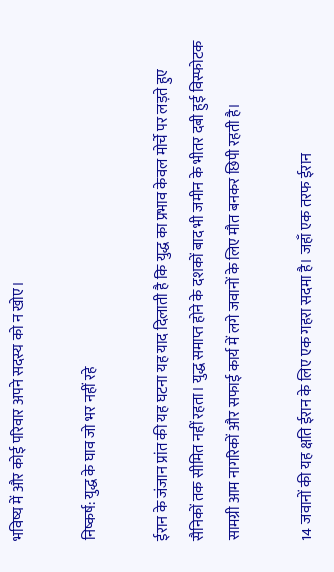भविष्य में और कोई परिवार अपने सदस्य को न खोए।

निष्कर्ष: युद्ध के घाव जो भर नहीं रहे

ईरान के जंजान प्रांत की यह घटना यह याद दिलाती है कि युद्ध का प्रभाव केवल मोर्चे पर लड़ते हुए सैनिकों तक सीमित नहीं रहता। युद्ध समाप्त होने के दशकों बाद भी जमीन के भीतर दबी हुई विस्फोटक सामग्री आम नागरिकों और सफाई कार्य में लगे जवानों के लिए मौत बनकर छिपी रहती है।

14 जवानों की यह क्षति ईरान के लिए एक गहरा सदमा है। जहाँ एक तरफ ईरान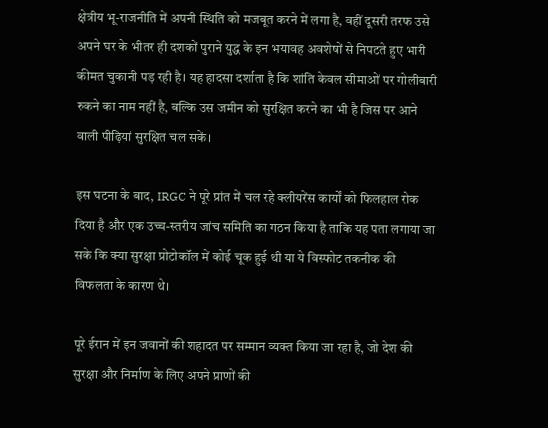क्षेत्रीय भू-राजनीति में अपनी स्थिति को मजबूत करने में लगा है, वहीं दूसरी तरफ उसे अपने घर के भीतर ही दशकों पुराने युद्ध के इन भयावह अवशेषों से निपटते हुए भारी कीमत चुकानी पड़ रही है। यह हादसा दर्शाता है कि शांति केवल सीमाओं पर गोलीबारी रुकने का नाम नहीं है, बल्कि उस जमीन को सुरक्षित करने का भी है जिस पर आने वाली पीढ़ियां सुरक्षित चल सकें।

इस घटना के बाद, IRGC ने पूरे प्रांत में चल रहे क्लीयरेंस कार्यों को फिलहाल रोक दिया है और एक उच्च-स्तरीय जांच समिति का गठन किया है ताकि यह पता लगाया जा सके कि क्या सुरक्षा प्रोटोकॉल में कोई चूक हुई थी या ये विस्फोट तकनीक की विफलता के कारण थे।

पूरे ईरान में इन जवानों की शहादत पर सम्मान व्यक्त किया जा रहा है, जो देश की सुरक्षा और निर्माण के लिए अपने प्राणों की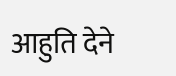आहुति देने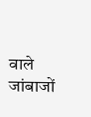वाले जांबाजों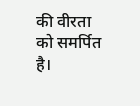की वीरता को समर्पित है।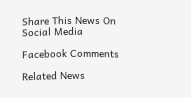Share This News On Social Media

Facebook Comments

Related News